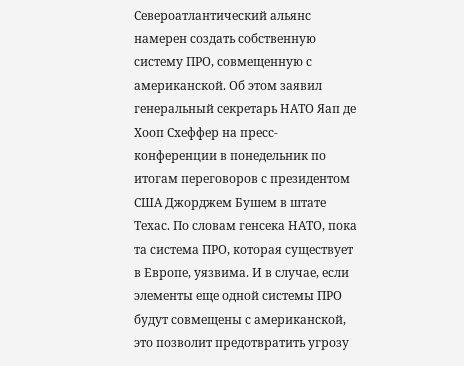Североатлантический альянс намерен создать собственную систему ПРО, совмещенную с американской. Об этом заявил генеральный секретарь НАТО Яап де Хооп Схеффер на пресс-конференции в понедельник по итогам переговоров с президентом США Джорджем Бушем в штате Техас. По словам генсека НАТО, пока та система ПРО, которая существует в Европе, уязвима. И в случае, если элементы еще одной системы ПРО будут совмещены с американской, это позволит предотвратить угрозу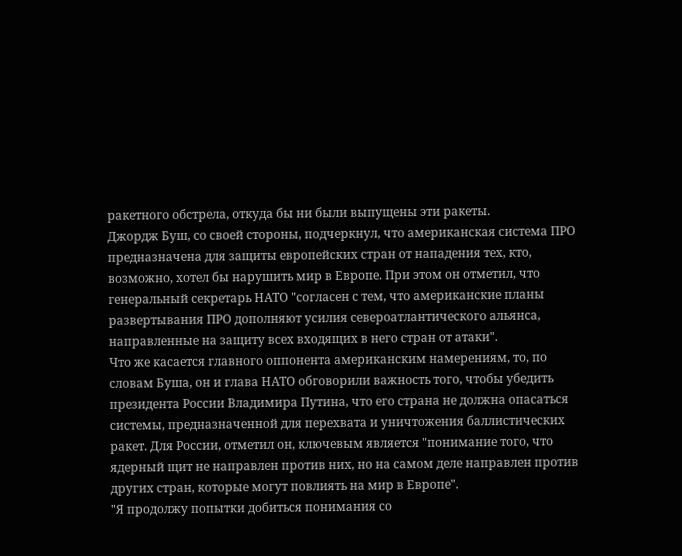ракетного обстрела, откуда бы ни были выпущены эти ракеты.
Джордж Буш, со своей стороны, подчеркнул, что американская система ПРО предназначена для защиты европейских стран от нападения тех, кто, возможно, хотел бы нарушить мир в Европе. При этом он отметил, что генеральный секретарь НАТО "согласен с тем, что американские планы развертывания ПРО дополняют усилия североатлантического альянса, направленные на защиту всех входящих в него стран от атаки".
Что же касается главного оппонента американским намерениям, то, по словам Буша, он и глава НАТО обговорили важность того, чтобы убедить президента России Владимира Путина, что его страна не должна опасаться системы, предназначенной для перехвата и уничтожения баллистических ракет. Для России, отметил он, ключевым является "понимание того, что ядерный щит не направлен против них, но на самом деле направлен против других стран, которые могут повлиять на мир в Европе".
"Я продолжу попытки добиться понимания со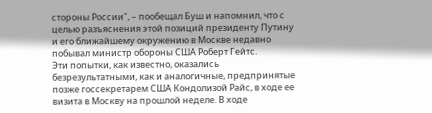стороны России", – пообещал Буш и напомнил, что с целью разъяснения этой позиций президенту Путину и его ближайшему окружению в Москве недавно побывал министр обороны США Роберт Гейтс.
Эти попытки, как известно, оказались безрезультатными, как и аналогичные, предпринятые позже госсекретарем США Кондолизой Райс, в ходе ее визита в Москву на прошлой неделе. В ходе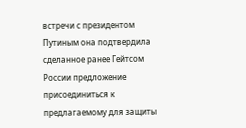встречи с президентом Путиным она подтвердила сделанное ранее Гейтсом России предложение присоединиться к предлагаемому для защиты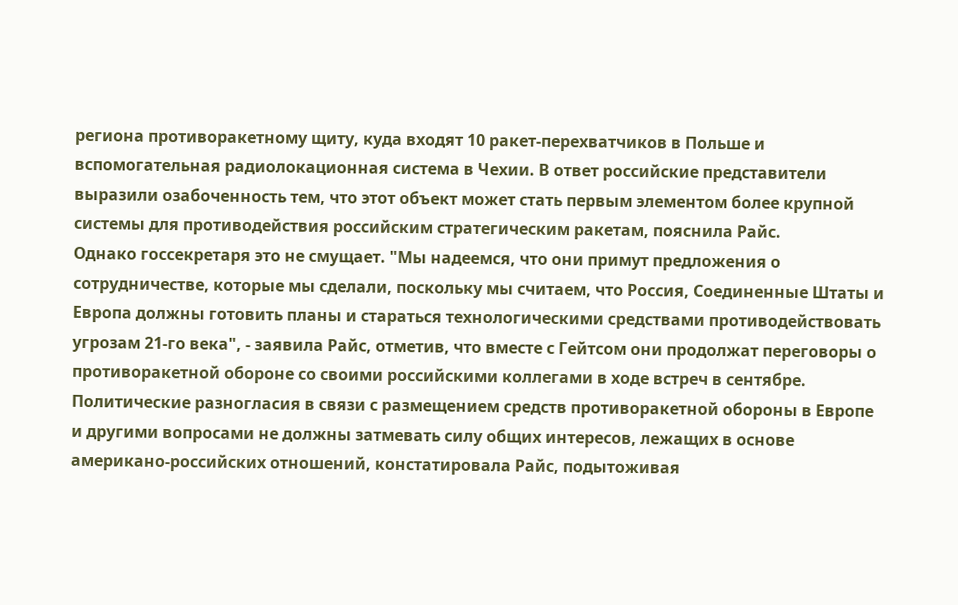региона противоракетному щиту, куда входят 10 ракет-перехватчиков в Польше и вспомогательная радиолокационная система в Чехии. В ответ российские представители выразили озабоченность тем, что этот объект может стать первым элементом более крупной системы для противодействия российским стратегическим ракетам, пояснила Райс.
Однако госсекретаря это не смущает. "Мы надеемся, что они примут предложения о сотрудничестве, которые мы сделали, поскольку мы считаем, что Россия, Соединенные Штаты и Европа должны готовить планы и стараться технологическими средствами противодействовать угрозам 21-го века", - заявила Райс, отметив, что вместе с Гейтсом они продолжат переговоры о противоракетной обороне со своими российскими коллегами в ходе встреч в сентябре.
Политические разногласия в связи с размещением средств противоракетной обороны в Европе и другими вопросами не должны затмевать силу общих интересов, лежащих в основе американо-российских отношений, констатировала Райс, подытоживая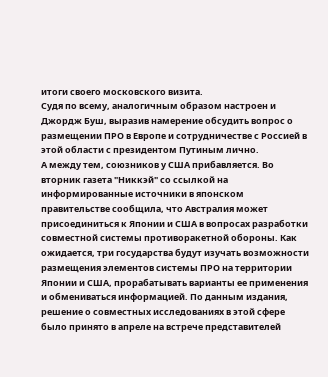итоги своего московского визита.
Судя по всему, аналогичным образом настроен и Джордж Буш, выразив намерение обсудить вопрос о размещении ПРО в Европе и сотрудничестве с Россией в этой области с президентом Путиным лично.
А между тем, союзников у США прибавляется. Во вторник газета "Никкэй" со ссылкой на информированные источники в японском правительстве сообщила, что Австралия может присоединиться к Японии и США в вопросах разработки совместной системы противоракетной обороны. Как ожидается, три государства будут изучать возможности размещения элементов системы ПРО на территории Японии и США, прорабатывать варианты ее применения и обмениваться информацией. По данным издания, решение о совместных исследованиях в этой сфере было принято в апреле на встрече представителей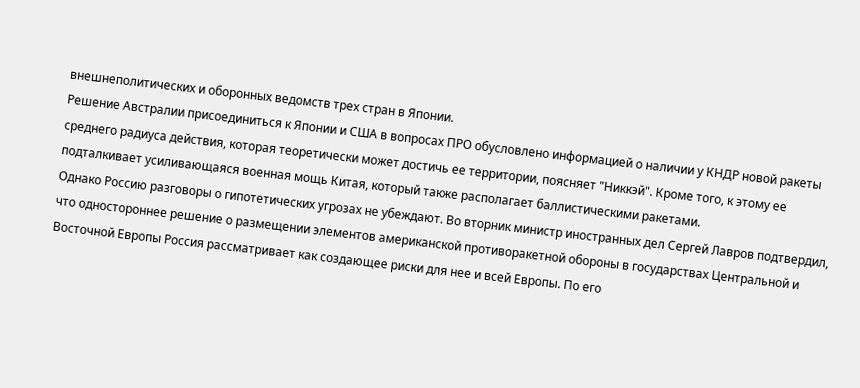внешнеполитических и оборонных ведомств трех стран в Японии.
Решение Австралии присоединиться к Японии и США в вопросах ПРО обусловлено информацией о наличии у КНДР новой ракеты среднего радиуса действия, которая теоретически может достичь ее территории, поясняет "Никкэй". Кроме того, к этому ее подталкивает усиливающаяся военная мощь Китая, который также располагает баллистическими ракетами.
Однако Россию разговоры о гипотетических угрозах не убеждают. Во вторник министр иностранных дел Сергей Лавров подтвердил, что одностороннее решение о размещении элементов американской противоракетной обороны в государствах Центральной и Восточной Европы Россия рассматривает как создающее риски для нее и всей Европы. По его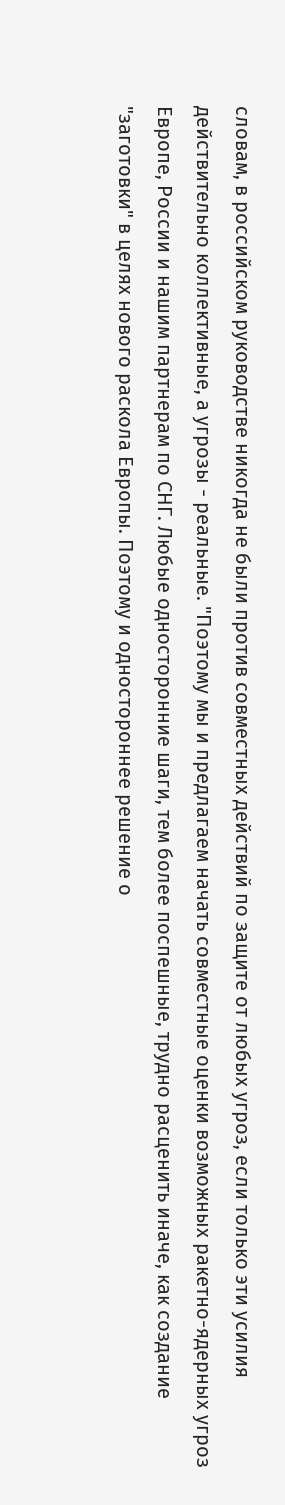словам, в российском руководстве никогда не были против совместных действий по защите от любых угроз, если только эти усилия действительно коллективные, а угрозы - реальные. "Поэтому мы и предлагаем начать совместные оценки возможных ракетно-ядерных угроз Европе, России и нашим партнерам по СНГ. Любые односторонние шаги, тем более поспешные, трудно расценить иначе, как создание "заготовки" в целях нового раскола Европы. Поэтому и одностороннее решение о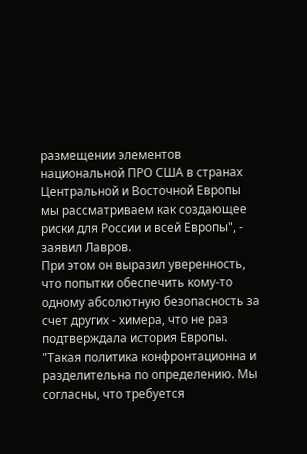размещении элементов национальной ПРО США в странах Центральной и Восточной Европы мы рассматриваем как создающее риски для России и всей Европы", - заявил Лавров.
При этом он выразил уверенность, что попытки обеспечить кому-то одному абсолютную безопасность за счет других - химера, что не раз подтверждала история Европы. "Такая политика конфронтационна и разделительна по определению. Мы согласны, что требуется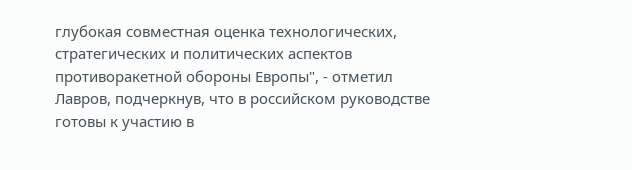глубокая совместная оценка технологических, стратегических и политических аспектов противоракетной обороны Европы", - отметил Лавров, подчеркнув, что в российском руководстве готовы к участию в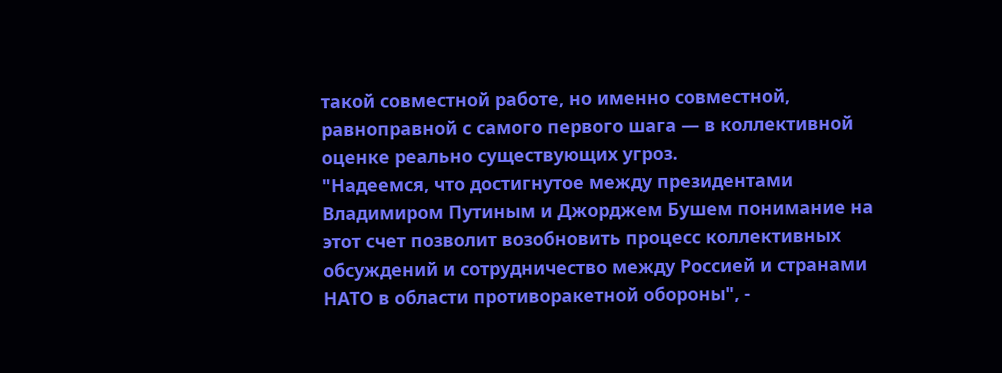такой совместной работе, но именно совместной, равноправной с самого первого шага — в коллективной оценке реально существующих угроз.
"Надеемся, что достигнутое между президентами Владимиром Путиным и Джорджем Бушем понимание на этот счет позволит возобновить процесс коллективных обсуждений и сотрудничество между Россией и странами НАТО в области противоракетной обороны", -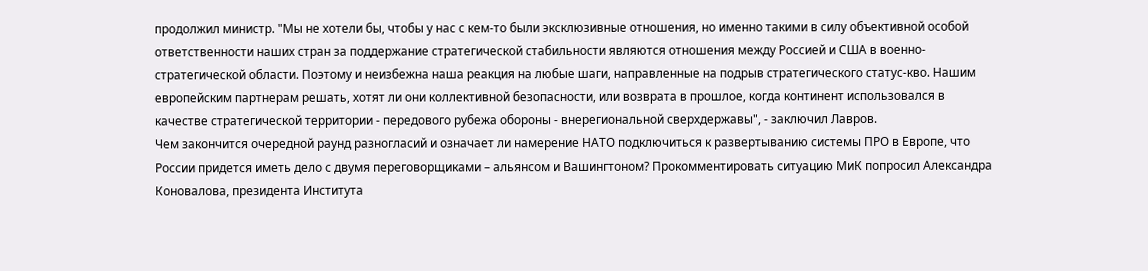продолжил министр. "Мы не хотели бы, чтобы у нас с кем-то были эксклюзивные отношения, но именно такими в силу объективной особой ответственности наших стран за поддержание стратегической стабильности являются отношения между Россией и США в военно-стратегической области. Поэтому и неизбежна наша реакция на любые шаги, направленные на подрыв стратегического статус-кво. Нашим европейским партнерам решать, хотят ли они коллективной безопасности, или возврата в прошлое, когда континент использовался в качестве стратегической территории - передового рубежа обороны - внерегиональной сверхдержавы", - заключил Лавров.
Чем закончится очередной раунд разногласий и означает ли намерение НАТО подключиться к развертыванию системы ПРО в Европе, что России придется иметь дело с двумя переговорщиками – альянсом и Вашингтоном? Прокомментировать ситуацию МиК попросил Александра Коновалова, президента Института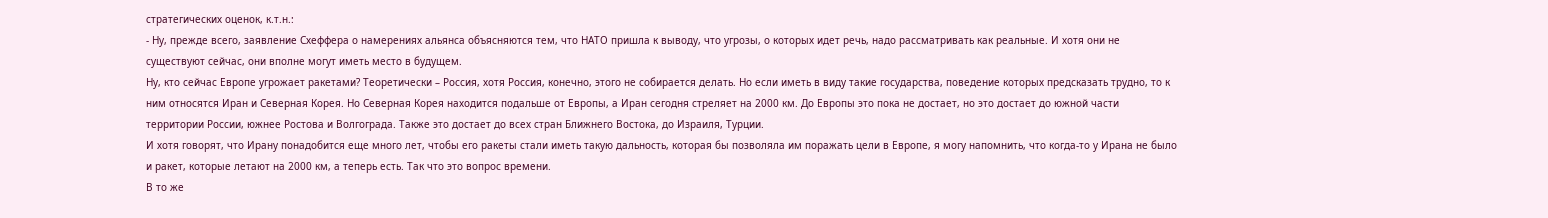стратегических оценок, к.т.н.:
- Ну, прежде всего, заявление Схеффера о намерениях альянса объясняются тем, что НАТО пришла к выводу, что угрозы, о которых идет речь, надо рассматривать как реальные. И хотя они не существуют сейчас, они вполне могут иметь место в будущем.
Ну, кто сейчас Европе угрожает ракетами? Теоретически – Россия, хотя Россия, конечно, этого не собирается делать. Но если иметь в виду такие государства, поведение которых предсказать трудно, то к ним относятся Иран и Северная Корея. Но Северная Корея находится подальше от Европы, а Иран сегодня стреляет на 2000 км. До Европы это пока не достает, но это достает до южной части территории России, южнее Ростова и Волгограда. Также это достает до всех стран Ближнего Востока, до Израиля, Турции.
И хотя говорят, что Ирану понадобится еще много лет, чтобы его ракеты стали иметь такую дальность, которая бы позволяла им поражать цели в Европе, я могу напомнить, что когда-то у Ирана не было и ракет, которые летают на 2000 км, а теперь есть. Так что это вопрос времени.
В то же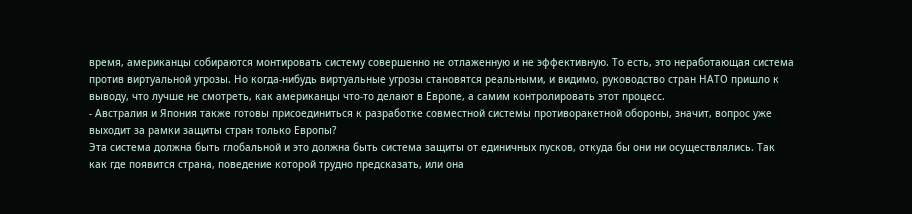время, американцы собираются монтировать систему совершенно не отлаженную и не эффективную. То есть, это неработающая система против виртуальной угрозы. Но когда-нибудь виртуальные угрозы становятся реальными, и видимо, руководство стран НАТО пришло к выводу, что лучше не смотреть, как американцы что-то делают в Европе, а самим контролировать этот процесс.
- Австралия и Япония также готовы присоединиться к разработке совместной системы противоракетной обороны, значит, вопрос уже выходит за рамки защиты стран только Европы?
Эта система должна быть глобальной и это должна быть система защиты от единичных пусков, откуда бы они ни осуществлялись. Так как где появится страна, поведение которой трудно предсказать, или она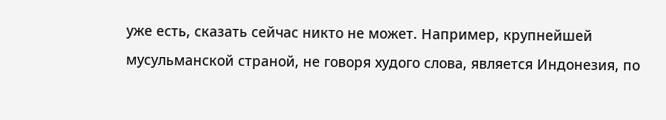уже есть, сказать сейчас никто не может. Например, крупнейшей мусульманской страной, не говоря худого слова, является Индонезия, по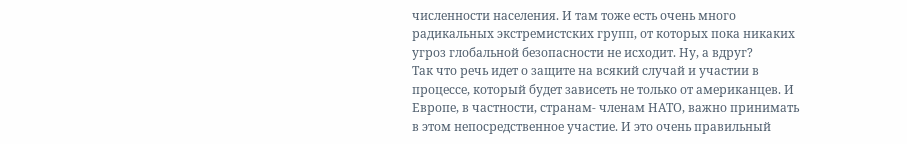численности населения. И там тоже есть очень много радикальных экстремистских групп, от которых пока никаких угроз глобальной безопасности не исходит. Ну, а вдруг?
Так что речь идет о защите на всякий случай и участии в процессе, который будет зависеть не только от американцев. И Европе, в частности, странам- членам НАТО, важно принимать в этом непосредственное участие. И это очень правильный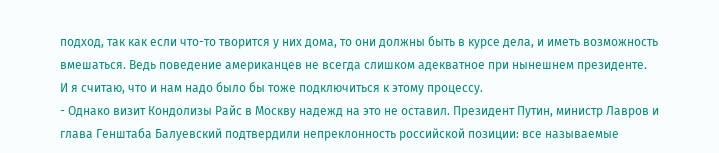подход, так как если что-то творится у них дома, то они должны быть в курсе дела, и иметь возможность вмешаться. Ведь поведение американцев не всегда слишком адекватное при нынешнем президенте.
И я считаю, что и нам надо было бы тоже подключиться к этому процессу.
- Однако визит Кондолизы Райс в Москву надежд на это не оставил. Президент Путин, министр Лавров и глава Генштаба Балуевский подтвердили непреклонность российской позиции: все называемые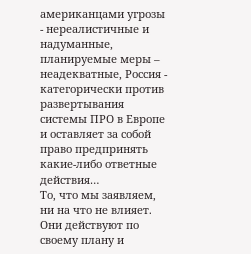американцами угрозы - нереалистичные и надуманные, планируемые меры – неадекватные, Россия - категорически против развертывания системы ПРО в Европе и оставляет за собой право предпринять какие-либо ответные действия…
То, что мы заявляем, ни на что не влияет. Они действуют по своему плану и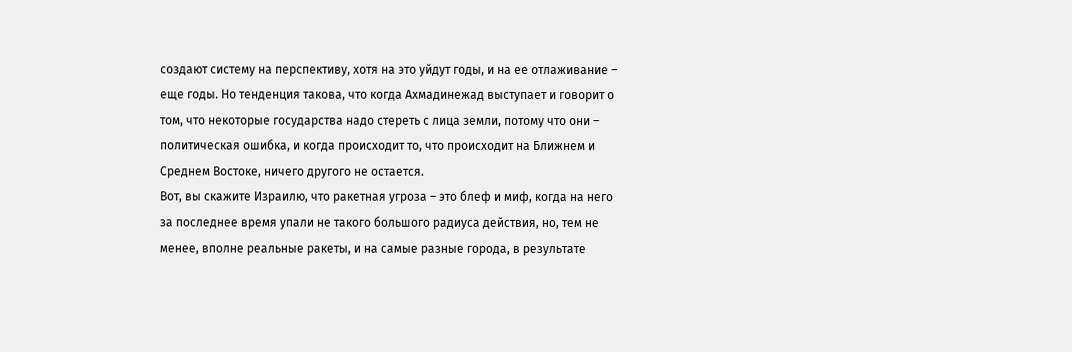создают систему на перспективу, хотя на это уйдут годы, и на ее отлаживание – еще годы. Но тенденция такова, что когда Ахмадинежад выступает и говорит о том, что некоторые государства надо стереть с лица земли, потому что они – политическая ошибка, и когда происходит то, что происходит на Ближнем и Среднем Востоке, ничего другого не остается.
Вот, вы скажите Израилю, что ракетная угроза – это блеф и миф, когда на него за последнее время упали не такого большого радиуса действия, но, тем не менее, вполне реальные ракеты, и на самые разные города, в результате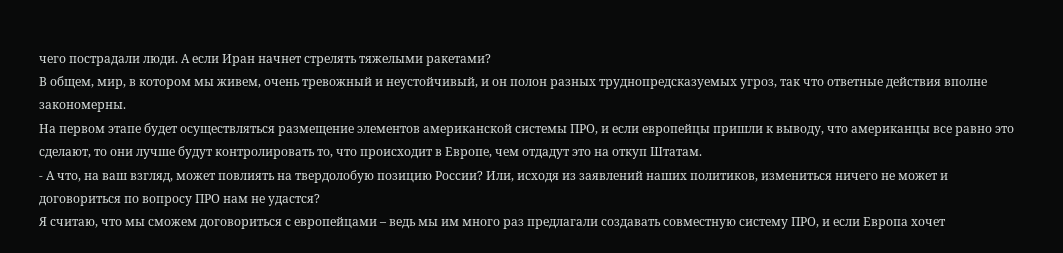чего пострадали люди. А если Иран начнет стрелять тяжелыми ракетами?
В общем, мир, в котором мы живем, очень тревожный и неустойчивый, и он полон разных труднопредсказуемых угроз, так что ответные действия вполне закономерны.
На первом этапе будет осуществляться размещение элементов американской системы ПРО, и если европейцы пришли к выводу, что американцы все равно это сделают, то они лучше будут контролировать то, что происходит в Европе, чем отдадут это на откуп Штатам.
- А что, на ваш взгляд, может повлиять на твердолобую позицию России? Или, исходя из заявлений наших политиков, измениться ничего не может и договориться по вопросу ПРО нам не удастся?
Я считаю, что мы сможем договориться с европейцами – ведь мы им много раз предлагали создавать совместную систему ПРО, и если Европа хочет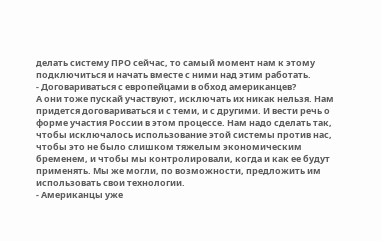делать систему ПРО сейчас, то самый момент нам к этому подключиться и начать вместе с ними над этим работать.
- Договариваться с европейцами в обход американцев?
А они тоже пускай участвуют, исключать их никак нельзя. Нам придется договариваться и с теми, и с другими. И вести речь о форме участия России в этом процессе. Нам надо сделать так, чтобы исключалось использование этой системы против нас, чтобы это не было слишком тяжелым экономическим бременем, и чтобы мы контролировали, когда и как ее будут применять. Мы же могли, по возможности, предложить им использовать свои технологии.
- Американцы уже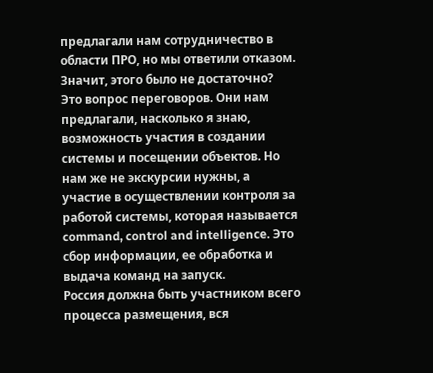предлагали нам сотрудничество в области ПРО, но мы ответили отказом. Значит, этого было не достаточно?
Это вопрос переговоров. Они нам предлагали, насколько я знаю, возможность участия в создании системы и посещении объектов. Но нам же не экскурсии нужны, а участие в осуществлении контроля за работой системы, которая называется command, control and intelligenсе. Это сбор информации, ее обработка и выдача команд на запуск.
Россия должна быть участником всего процесса размещения, вся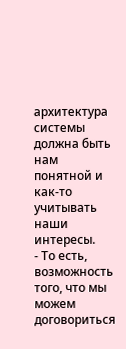архитектура системы должна быть нам понятной и как-то учитывать наши интересы.
- То есть, возможность того, что мы можем договориться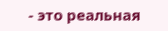- это реальная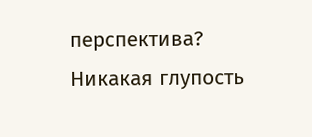перспектива?
Никакая глупость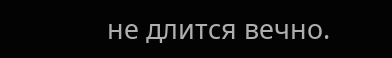не длится вечно.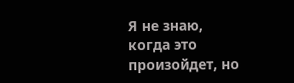Я не знаю, когда это произойдет, но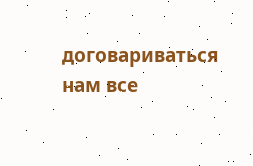договариваться нам все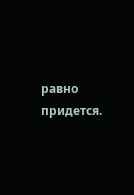равно придется.